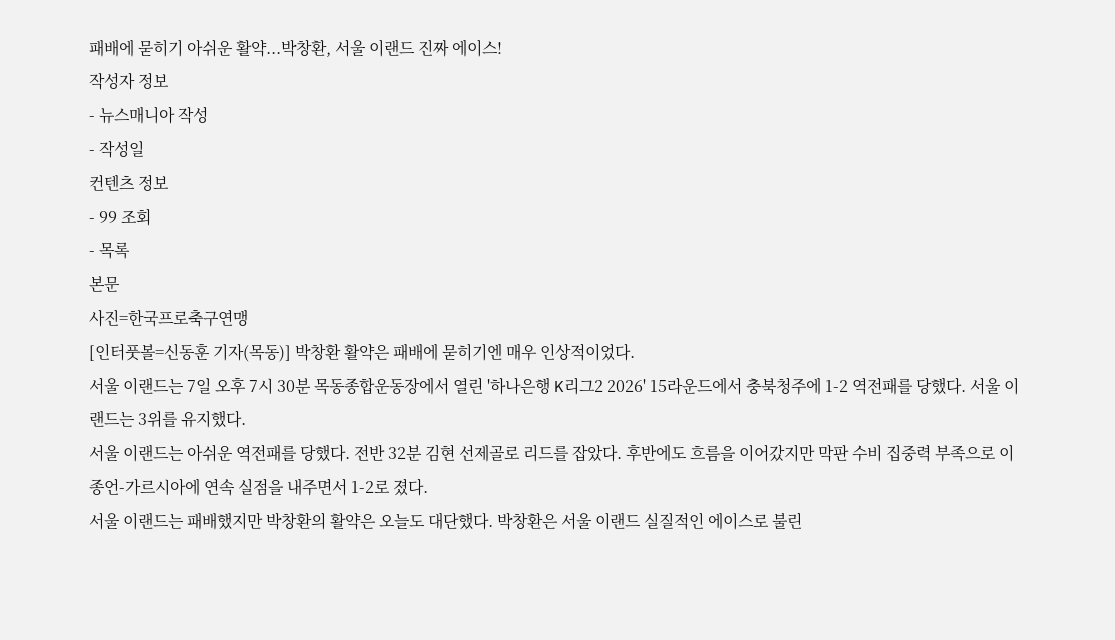패배에 묻히기 아쉬운 활약...박창환, 서울 이랜드 진짜 에이스!
작성자 정보
- 뉴스매니아 작성
- 작성일
컨텐츠 정보
- 99 조회
- 목록
본문
사진=한국프로축구연맹
[인터풋볼=신동훈 기자(목동)] 박창환 활약은 패배에 묻히기엔 매우 인상적이었다.
서울 이랜드는 7일 오후 7시 30분 목동종합운동장에서 열린 '하나은행 K리그2 2026' 15라운드에서 충북청주에 1-2 역전패를 당했다. 서울 이랜드는 3위를 유지했다.
서울 이랜드는 아쉬운 역전패를 당했다. 전반 32분 김현 선제골로 리드를 잡았다. 후반에도 흐름을 이어갔지만 막판 수비 집중력 부족으로 이종언-가르시아에 연속 실점을 내주면서 1-2로 졌다.
서울 이랜드는 패배했지만 박창환의 활약은 오늘도 대단했다. 박창환은 서울 이랜드 실질적인 에이스로 불린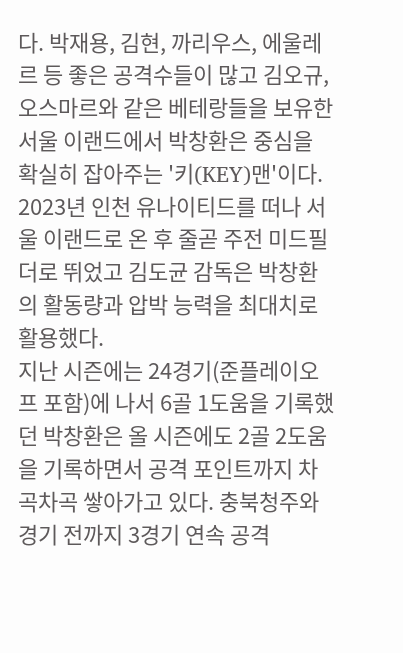다. 박재용, 김현, 까리우스, 에울레르 등 좋은 공격수들이 많고 김오규, 오스마르와 같은 베테랑들을 보유한 서울 이랜드에서 박창환은 중심을 확실히 잡아주는 '키(KEY)맨'이다. 2023년 인천 유나이티드를 떠나 서울 이랜드로 온 후 줄곧 주전 미드필더로 뛰었고 김도균 감독은 박창환의 활동량과 압박 능력을 최대치로 활용했다.
지난 시즌에는 24경기(준플레이오프 포함)에 나서 6골 1도움을 기록했던 박창환은 올 시즌에도 2골 2도움을 기록하면서 공격 포인트까지 차곡차곡 쌓아가고 있다. 충북청주와 경기 전까지 3경기 연속 공격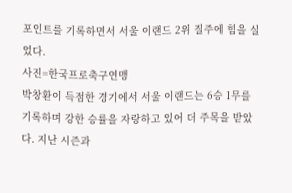포인트를 기록하면서 서울 이랜드 2위 질주에 힘을 실었다.
사진=한국프로축구연맹
박창환이 득점한 경기에서 서울 이랜드는 6승 1무를 기록하며 강한 승률을 자랑하고 있어 더 주목을 받았다. 지난 시즌과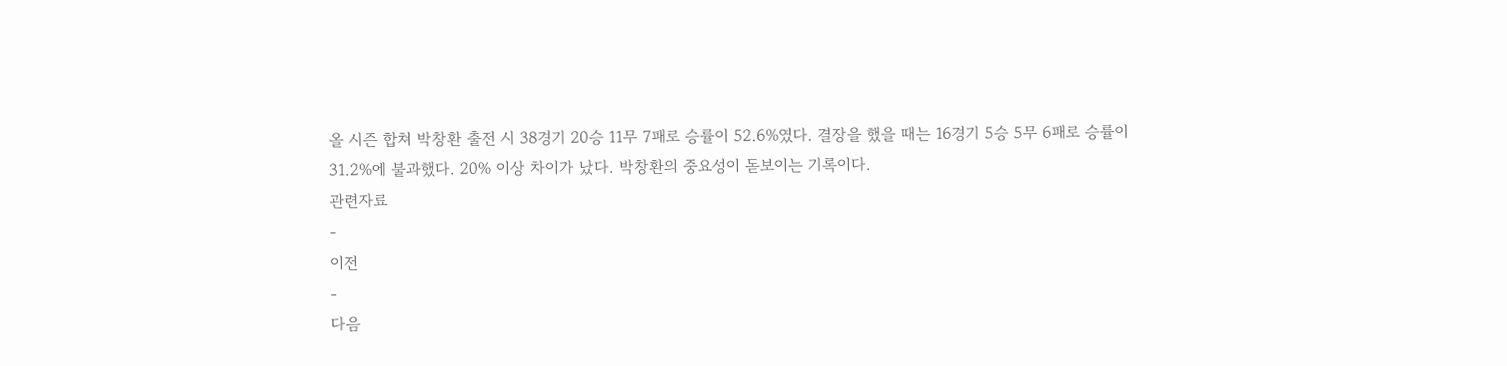올 시즌 합쳐 박창환 출전 시 38경기 20승 11무 7패로 승률이 52.6%였다. 결장을 했을 때는 16경기 5승 5무 6패로 승률이 31.2%에 불과했다. 20% 이상 차이가 났다. 박창환의 중요성이 돋보이는 기록이다.
관련자료
-
이전
-
다음